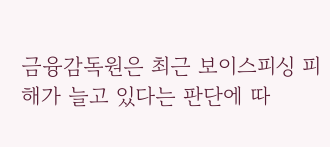금융감독원은 최근 보이스피싱 피해가 늘고 있다는 판단에 따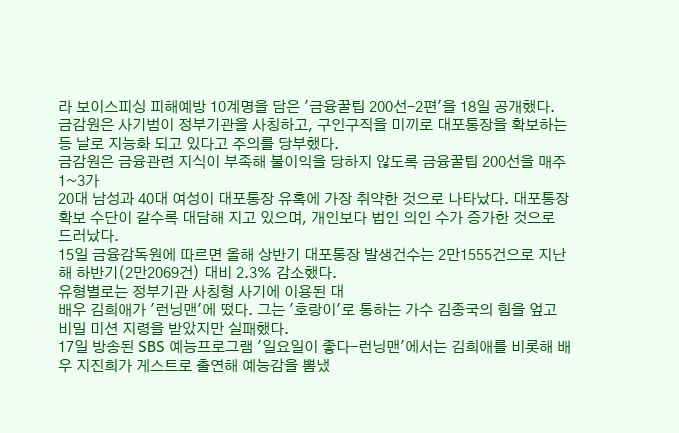라 보이스피싱 피해예방 10계명을 담은 '금융꿀팁 200선-2편'을 18일 공개했다.
금감원은 사기범이 정부기관을 사칭하고, 구인구직을 미끼로 대포통장을 확보하는 등 날로 지능화 되고 있다고 주의를 당부했다.
금감원은 금융관련 지식이 부족해 불이익을 당하지 않도록 금융꿀팁 200선을 매주 1~3가
20대 남성과 40대 여성이 대포통장 유혹에 가장 취약한 것으로 나타났다. 대포통장 확보 수단이 갈수록 대담해 지고 있으며, 개인보다 법인 의인 수가 증가한 것으로 드러났다.
15일 금융감독원에 따르면 올해 상반기 대포통장 발생건수는 2만1555건으로 지난해 하반기(2만2069건) 대비 2.3% 감소했다.
유형별로는 정부기관 사칭형 사기에 이용된 대
배우 김희애가 '런닝맨'에 떴다. 그는 '호랑이'로 통하는 가수 김종국의 힘을 엎고 비밀 미션 지령을 받았지만 실패했다.
17일 방송된 SBS 예능프로그램 '일요일이 좋다-런닝맨'에서는 김희애를 비롯해 배우 지진희가 게스트로 출연해 예능감을 뽐냈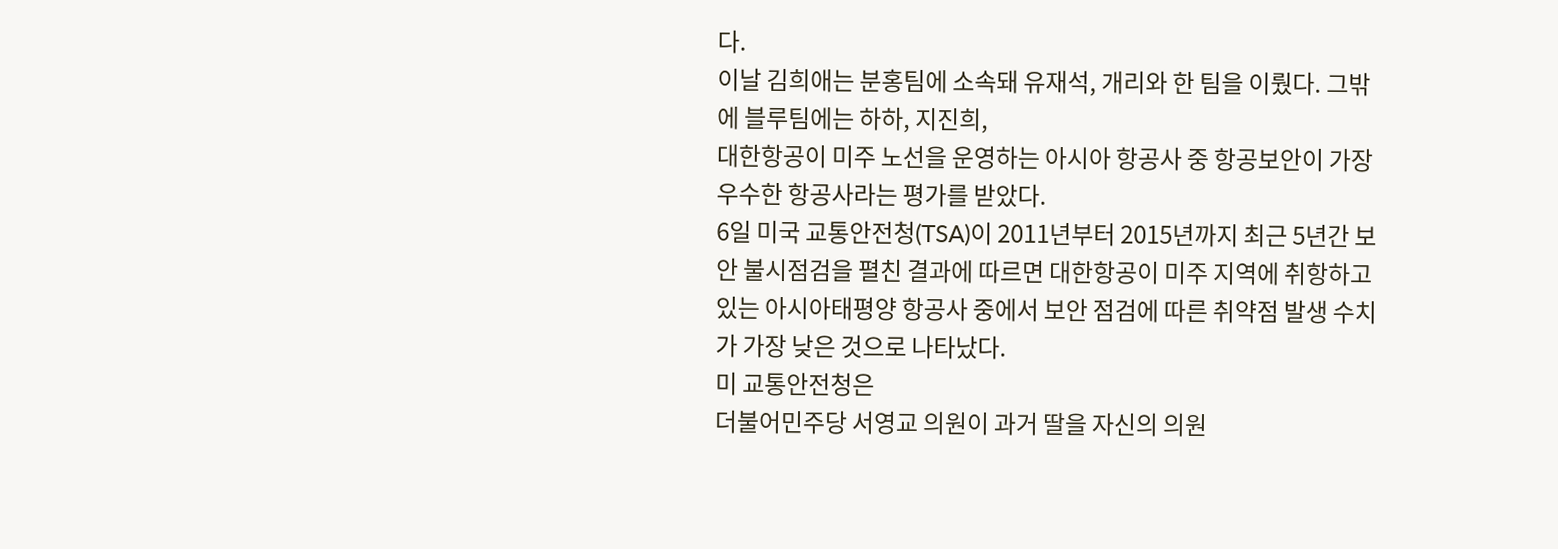다.
이날 김희애는 분홍팀에 소속돼 유재석, 개리와 한 팀을 이뤘다. 그밖에 블루팀에는 하하, 지진희,
대한항공이 미주 노선을 운영하는 아시아 항공사 중 항공보안이 가장 우수한 항공사라는 평가를 받았다.
6일 미국 교통안전청(TSA)이 2011년부터 2015년까지 최근 5년간 보안 불시점검을 펼친 결과에 따르면 대한항공이 미주 지역에 취항하고 있는 아시아태평양 항공사 중에서 보안 점검에 따른 취약점 발생 수치가 가장 낮은 것으로 나타났다.
미 교통안전청은
더불어민주당 서영교 의원이 과거 딸을 자신의 의원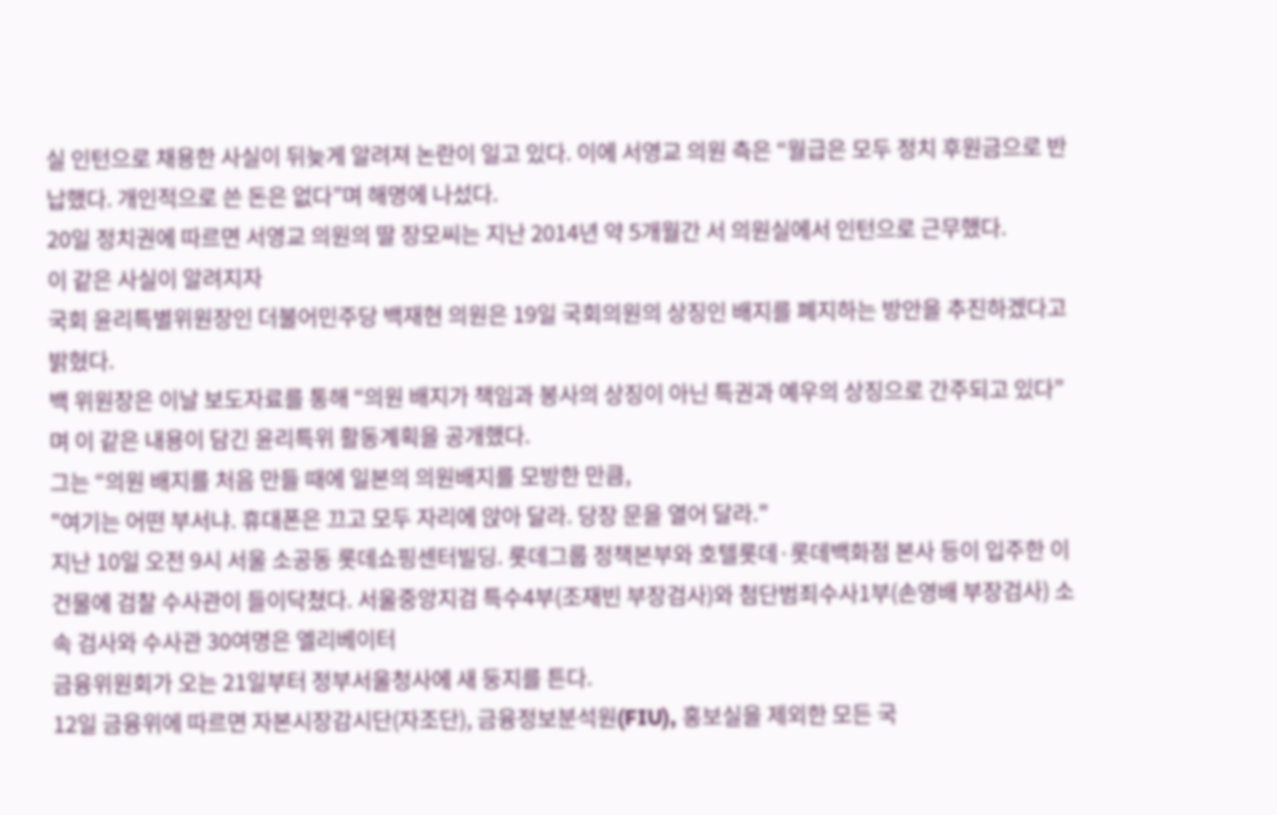실 인턴으로 채용한 사실이 뒤늦게 알려져 논란이 일고 있다. 이에 서영교 의원 측은 “월급은 모두 정치 후원금으로 반납했다. 개인적으로 쓴 돈은 없다”며 해명에 나섰다.
20일 정치권에 따르면 서영교 의원의 딸 장모씨는 지난 2014년 약 5개월간 서 의원실에서 인턴으로 근무했다.
이 같은 사실이 알려지자
국회 윤리특별위원장인 더불어민주당 백재현 의원은 19일 국회의원의 상징인 배지를 폐지하는 방안을 추진하겠다고 밝혔다.
백 위원장은 이날 보도자료를 통해 “의원 배지가 책임과 봉사의 상징이 아닌 특권과 예우의 상징으로 간주되고 있다”며 이 같은 내용이 담긴 윤리특위 활동계획을 공개했다.
그는 “의원 배지를 처음 만들 때에 일본의 의원배지를 모방한 만큼,
"여기는 어떤 부서냐. 휴대폰은 끄고 모두 자리에 앉아 달라. 당장 문을 열어 달라."
지난 10일 오전 9시 서울 소공동 롯데쇼핑센터빌딩. 롯데그룹 정책본부와 호텔롯데·롯데백화점 본사 등이 입주한 이 건물에 검찰 수사관이 들이닥쳤다. 서울중앙지검 특수4부(조재빈 부장검사)와 첨단범죄수사1부(손영배 부장검사) 소속 검사와 수사관 30여명은 엘리베이터
금융위원회가 오는 21일부터 정부서울청사에 새 둥지를 튼다.
12일 금융위에 따르면 자본시장감시단(자조단), 금융정보분석원(FIU), 홍보실을 제외한 모든 국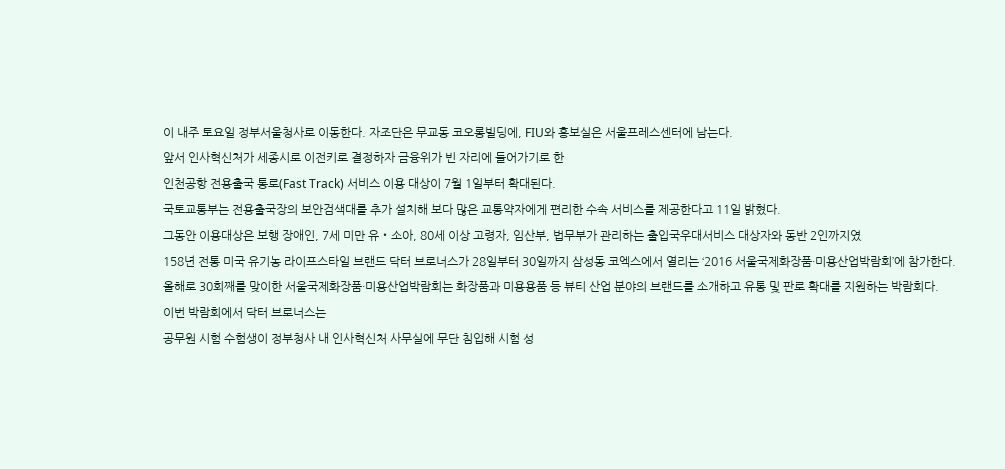이 내주 토요일 정부서울청사로 이동한다. 자조단은 무교동 코오롱빌딩에, FIU와 홍보실은 서울프레스센터에 남는다.
앞서 인사혁신처가 세종시로 이전키로 결정하자 금융위가 빈 자리에 들어가기로 한
인천공항 전용출국 통로(Fast Track) 서비스 이용 대상이 7월 1일부터 확대된다.
국토교통부는 전용출국장의 보안검색대를 추가 설치해 보다 많은 교통약자에게 편리한 수속 서비스를 제공한다고 11일 밝혔다.
그동안 이용대상은 보행 장애인, 7세 미만 유‧소아, 80세 이상 고령자, 임산부, 법무부가 관리하는 출입국우대서비스 대상자와 동반 2인까지였
158년 전통 미국 유기농 라이프스타일 브랜드 닥터 브로너스가 28일부터 30일까지 삼성동 코엑스에서 열리는 ‘2016 서울국제화장품·미용산업박람회’에 참가한다.
올해로 30회째를 맞이한 서울국제화장품·미용산업박람회는 화장품과 미용용품 등 뷰티 산업 분야의 브랜드를 소개하고 유통 및 판로 확대를 지원하는 박람회다.
이번 박람회에서 닥터 브로너스는
공무원 시험 수험생이 정부청사 내 인사혁신처 사무실에 무단 침입해 시험 성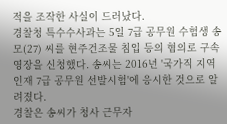적을 조작한 사실이 드러났다.
경찰청 특수수사과는 5일 7급 공무원 수험생 송모(27) 씨를 현주건조물 침입 등의 혐의로 구속영장을 신청했다. 송씨는 2016년 '국가직 지역인재 7급 공무원 선발시험'에 응시한 것으로 알려졌다.
경찰은 송씨가 청사 근무자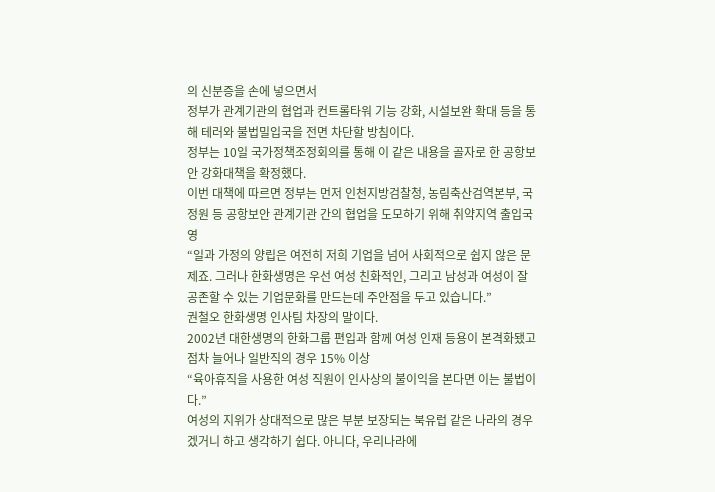의 신분증을 손에 넣으면서
정부가 관계기관의 협업과 컨트롤타워 기능 강화, 시설보완 확대 등을 통해 테러와 불법밀입국을 전면 차단할 방침이다.
정부는 10일 국가정책조정회의를 통해 이 같은 내용을 골자로 한 공항보안 강화대책을 확정했다.
이번 대책에 따르면 정부는 먼저 인천지방검찰청, 농림축산검역본부, 국정원 등 공항보안 관계기관 간의 협업을 도모하기 위해 취약지역 출입국 영
“일과 가정의 양립은 여전히 저희 기업을 넘어 사회적으로 쉽지 않은 문제죠. 그러나 한화생명은 우선 여성 친화적인, 그리고 남성과 여성이 잘 공존할 수 있는 기업문화를 만드는데 주안점을 두고 있습니다.”
권철오 한화생명 인사팀 차장의 말이다.
2002년 대한생명의 한화그룹 편입과 함께 여성 인재 등용이 본격화됐고 점차 늘어나 일반직의 경우 15% 이상
“육아휴직을 사용한 여성 직원이 인사상의 불이익을 본다면 이는 불법이다.”
여성의 지위가 상대적으로 많은 부분 보장되는 북유럽 같은 나라의 경우겠거니 하고 생각하기 쉽다. 아니다, 우리나라에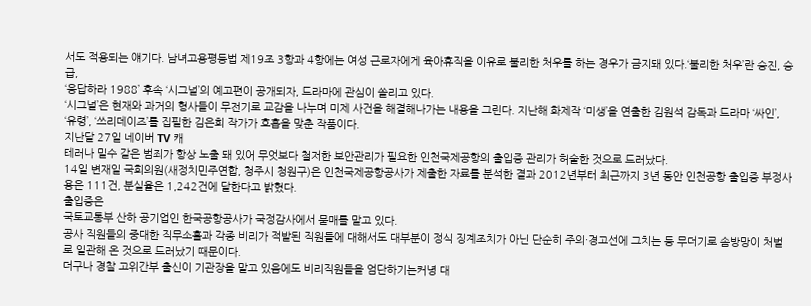서도 적용되는 얘기다. 남녀고용평등법 제19조 3항과 4항에는 여성 근로자에게 육아휴직을 이유로 불리한 처우를 하는 경우가 금지돼 있다.‘불리한 처우’란 승진, 승급,
‘응답하라 1988’ 후속 ‘시그널’의 예고편이 공개되자, 드라마에 관심이 쏠리고 있다.
‘시그널’은 현재와 과거의 형사들이 무전기로 교감을 나누며 미제 사건을 해결해나가는 내용을 그린다. 지난해 화제작 ‘미생’을 연출한 김원석 감독과 드라마 ‘싸인’, ‘유령’, ‘쓰리데이즈’를 집필한 김은희 작가가 호흡을 맞춘 작품이다.
지난달 27일 네이버 TV 캐
테러나 밀수 같은 범죄가 항상 노출 돼 있어 무엇보다 철저한 보안관리가 필요한 인천국제공항의 출입증 관리가 허술한 것으로 드러났다.
14일 변재일 국회의원(새정치민주연합, 청주시 청원구)은 인천국제공항공사가 제출한 자료를 분석한 결과 2012년부터 최근까지 3년 동안 인천공항 출입증 부정사용은 111건, 분실율은 1,242건에 달한다고 밝혔다.
출입증은
국토교통부 산하 공기업인 한국공항공사가 국정감사에서 묻매를 맡고 있다.
공사 직원들의 중대한 직무소홀과 각종 비리가 적발된 직원들에 대해서도 대부분이 정식 징계조치가 아닌 단순히 주의·경고선에 그치는 등 무더기로 솜방망이 처벌로 일관해 온 것으로 드러났기 때문이다.
더구나 경찰 고위간부 출신이 기관장을 맡고 있음에도 비리직원들을 엄단하기는커녕 대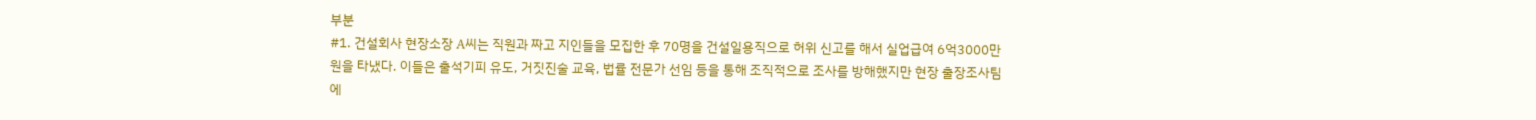부분
#1. 건설회사 현장소장 A씨는 직원과 짜고 지인들을 모집한 후 70명을 건설일용직으로 허위 신고를 해서 실업급여 6억3000만원을 타냈다. 이들은 출석기피 유도, 거짓진술 교육, 법률 전문가 선임 등을 통해 조직적으로 조사를 방해했지만 현장 출장조사팀에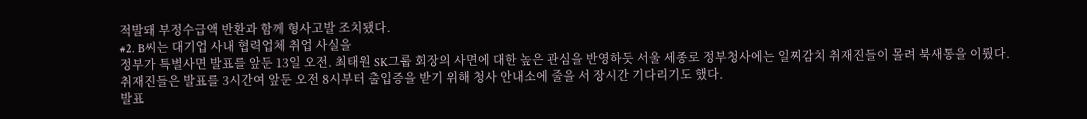적발돼 부정수급액 반환과 함께 형사고발 조치됐다.
#2. B씨는 대기업 사내 협력업체 취업 사실을
정부가 특별사면 발표를 앞둔 13일 오전. 최태원 SK그룹 회장의 사면에 대한 높은 관심을 반영하듯 서울 세종로 정부청사에는 일찌감치 취재진들이 몰려 북새통을 이뤘다.
취재진들은 발표를 3시간여 앞둔 오전 8시부터 출입증을 받기 위해 청사 안내소에 줄을 서 장시간 기다리기도 했다.
발표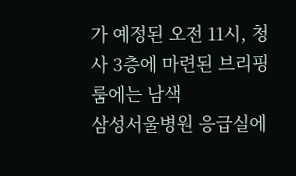가 예정된 오전 11시, 청사 3층에 마련된 브리핑룸에는 남색
삼성서울병원 응급실에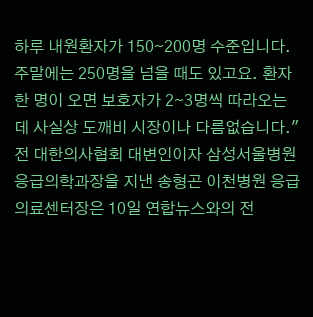하루 내원환자가 150∼200명 수준입니다. 주말에는 250명을 넘을 때도 있고요. 환자 한 명이 오면 보호자가 2∼3명씩 따라오는데 사실상 도깨비 시장이나 다름없습니다."
전 대한의사협회 대변인이자 삼성서울병원 응급의학과장을 지낸 송형곤 이천병원 응급의료센터장은 10일 연합뉴스와의 전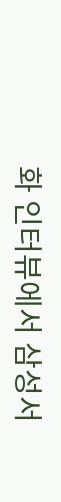화 인터뷰에서 삼성서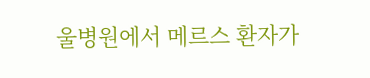울병원에서 메르스 환자가